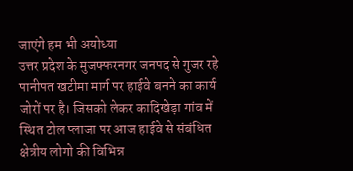जाएंगे हम भी अयोध्या
उत्तर प्रदेश के मुजफ्फरनगर जनपद से गुजर रहे पानीपत खटीमा मार्ग पर हाईवे बनने का कार्य जोरों पर है। जिसको लेकर कादिखेड़ा गांव में स्थित टोल प्लाजा पर आज हाईवे से संबंधित क्षेत्रीय लोगो की विभिन्न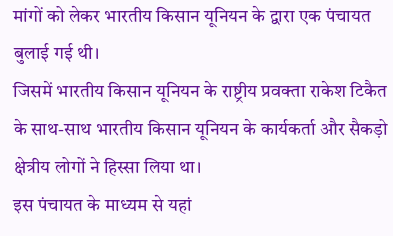मांगों को लेकर भारतीय किसान यूनियन के द्वारा एक पंचायत बुलाई गई थी।
जिसमें भारतीय किसान यूनियन के राष्ट्रीय प्रवक्ता राकेश टिकैत के साथ-साथ भारतीय किसान यूनियन के कार्यकर्ता और सैकड़ो क्षेत्रीय लोगों ने हिस्सा लिया था।
इस पंचायत के माध्यम से यहां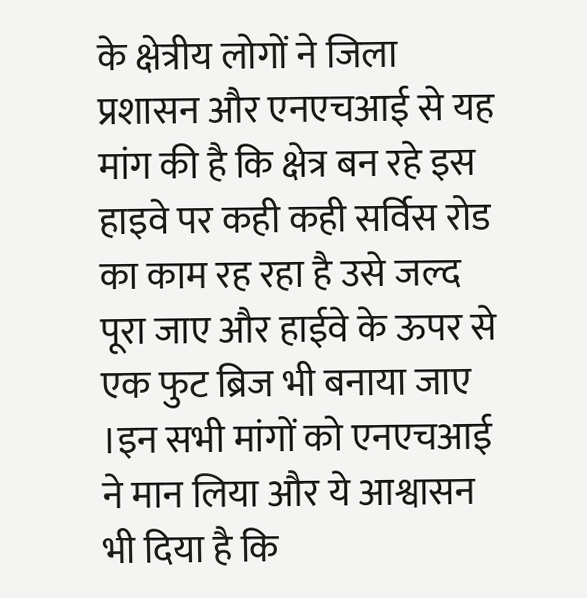के क्षेत्रीय लोगों ने जिला प्रशासन और एनएचआई से यह मांग की है कि क्षेत्र बन रहे इस हाइवे पर कही कही सर्विस रोड का काम रह रहा है उसे जल्द पूरा जाए और हाईवे के ऊपर से एक फुट ब्रिज भी बनाया जाए ।इन सभी मांगों को एनएचआई ने मान लिया और ये आश्वासन भी दिया है कि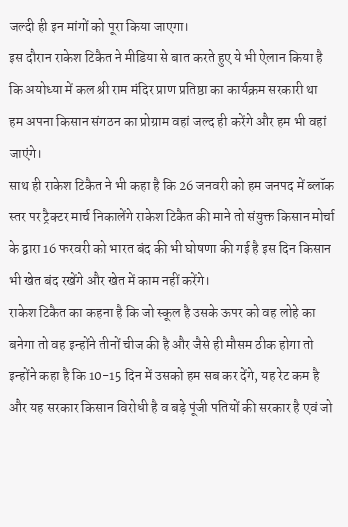जल्दी ही इन मांगों को पूरा किया जाएगा।
इस दौरान राकेश टिकैत ने मीडिया से बात करते हुए ये भी ऐलान किया है कि अयोध्या में कल श्री राम मंदिर प्राण प्रतिष्ठा का कार्यक्रम सरकारी था हम अपना किसान संगठन का प्रोग्राम वहां जल्द ही करेंगे और हम भी वहां जाएंगे।
साथ ही राकेश टिकैत ने भी कहा है कि 26 जनवरी को हम जनपद में ब्लॉक स्तर पर ट्रैक्टर मार्च निकालेंगे राकेश टिकैत की माने तो संयुक्त किसान मोर्चा के द्वारा 16 फरवरी को भारत बंद की भी घोषणा की गई है इस दिन किसान भी खेत बंद रखेंगे और खेत में काम नहीं करेंगे।
राकेश टिकैत का कहना है कि जो स्कूल है उसके ऊपर को वह लोहे का बनेगा तो वह इन्होंने तीनों चीज की है और जैसे ही मौसम ठीक होगा तो इन्होंने कहा है कि 10-15 दिन में उसको हम सब कर देंगे, यह रेट कम है और यह सरकार किसान विरोधी है व बड़े पूंजी पतियों की सरकार है एवं जो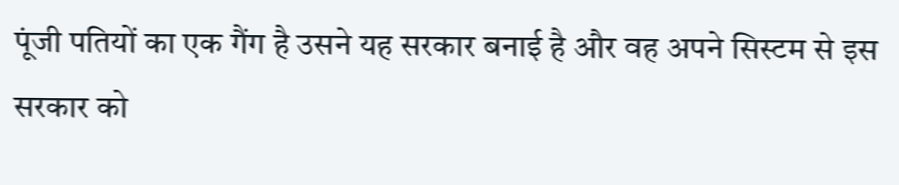पूंजी पतियों का एक गैंग है उसने यह सरकार बनाई है और वह अपने सिस्टम से इस सरकार को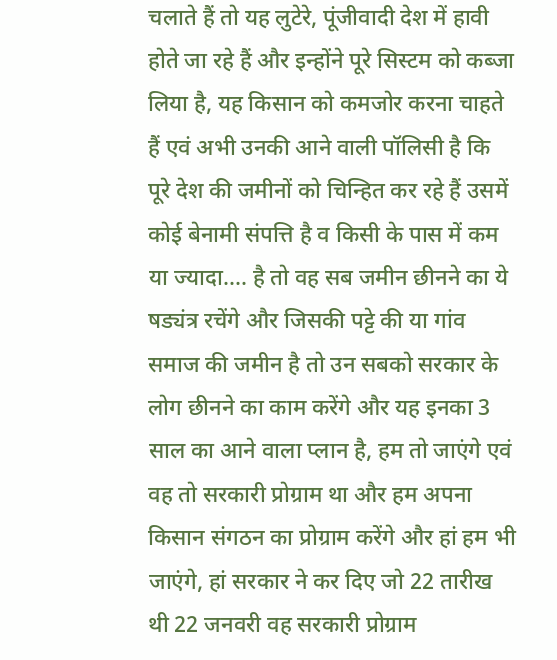चलाते हैं तो यह लुटेरे, पूंजीवादी देश में हावी होते जा रहे हैं और इन्होंने पूरे सिस्टम को कब्जा लिया है, यह किसान को कमजोर करना चाहते हैं एवं अभी उनकी आने वाली पॉलिसी है कि पूरे देश की जमीनों को चिन्हित कर रहे हैं उसमें कोई बेनामी संपत्ति है व किसी के पास में कम या ज्यादा.... है तो वह सब जमीन छीनने का ये षड्यंत्र रचेंगे और जिसकी पट्टे की या गांव समाज की जमीन है तो उन सबको सरकार के लोग छीनने का काम करेंगे और यह इनका 3 साल का आने वाला प्लान है, हम तो जाएंगे एवं वह तो सरकारी प्रोग्राम था और हम अपना किसान संगठन का प्रोग्राम करेंगे और हां हम भी जाएंगे, हां सरकार ने कर दिए जो 22 तारीख थी 22 जनवरी वह सरकारी प्रोग्राम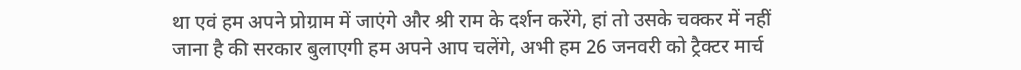था एवं हम अपने प्रोग्राम में जाएंगे और श्री राम के दर्शन करेंगे, हां तो उसके चक्कर में नहीं जाना है की सरकार बुलाएगी हम अपने आप चलेंगे, अभी हम 26 जनवरी को ट्रैक्टर मार्च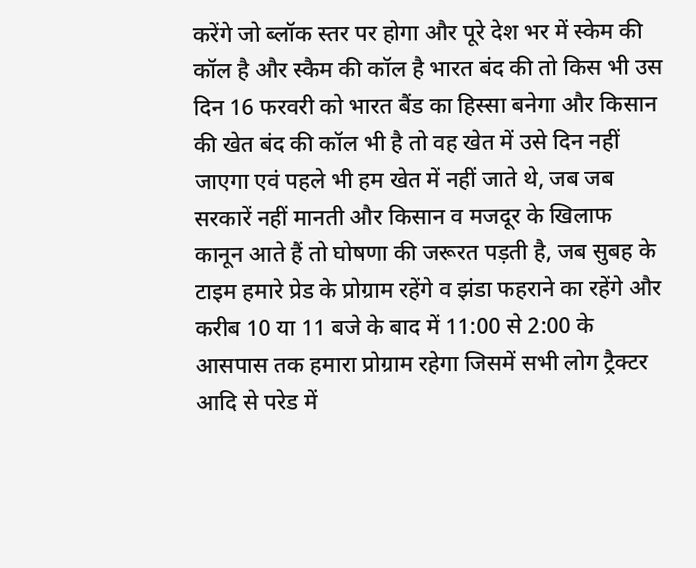करेंगे जो ब्लॉक स्तर पर होगा और पूरे देश भर में स्केम की कॉल है और स्कैम की कॉल है भारत बंद की तो किस भी उस दिन 16 फरवरी को भारत बैंड का हिस्सा बनेगा और किसान की खेत बंद की कॉल भी है तो वह खेत में उसे दिन नहीं जाएगा एवं पहले भी हम खेत में नहीं जाते थे, जब जब सरकारें नहीं मानती और किसान व मजदूर के खिलाफ कानून आते हैं तो घोषणा की जरूरत पड़ती है, जब सुबह के टाइम हमारे प्रेड के प्रोग्राम रहेंगे व झंडा फहराने का रहेंगे और करीब 10 या 11 बजे के बाद में 11:00 से 2:00 के आसपास तक हमारा प्रोग्राम रहेगा जिसमें सभी लोग ट्रैक्टर आदि से परेड में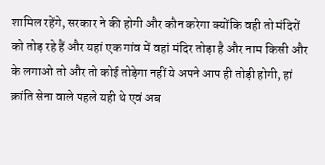शामिल रहेंगे, सरकार ने की होगी और कौन करेगा क्योंकि वही तो मंदिरों को तोड़ रहे हैं और यहां एक गांव में वहां मंदिर तोड़ा है और नाम किसी और के लगाओ तो और तो कोई तोड़ेगा नहीं ये अपने आप ही तोड़ी होगी, हां क्रांति सेना वाले पहले यही थे एवं अब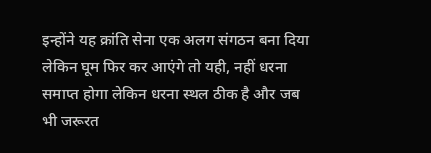इन्होंने यह क्रांति सेना एक अलग संगठन बना दिया लेकिन घूम फिर कर आएंगे तो यही, नहीं धरना समाप्त होगा लेकिन धरना स्थल ठीक है और जब भी जरूरत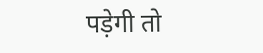पड़ेगी तो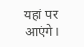यहां पर आएंगे।